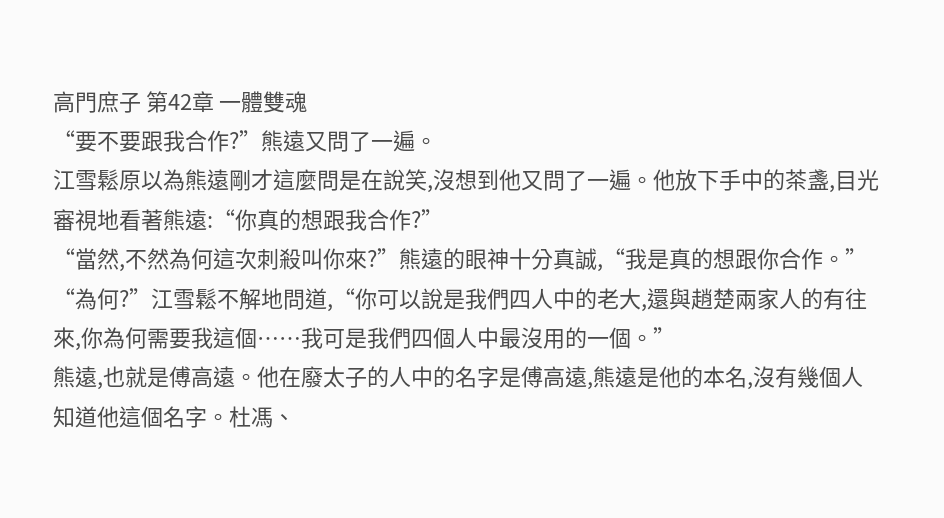高門庶子 第42章 一體雙魂
“要不要跟我合作?”熊遠又問了一遍。
江雪鬆原以為熊遠剛才這麼問是在說笑,沒想到他又問了一遍。他放下手中的茶盞,目光審視地看著熊遠:“你真的想跟我合作?”
“當然,不然為何這次刺殺叫你來?”熊遠的眼神十分真誠,“我是真的想跟你合作。”
“為何?”江雪鬆不解地問道,“你可以說是我們四人中的老大,還與趙楚兩家人的有往來,你為何需要我這個……我可是我們四個人中最沒用的一個。”
熊遠,也就是傅高遠。他在廢太子的人中的名字是傅高遠,熊遠是他的本名,沒有幾個人知道他這個名字。杜馮、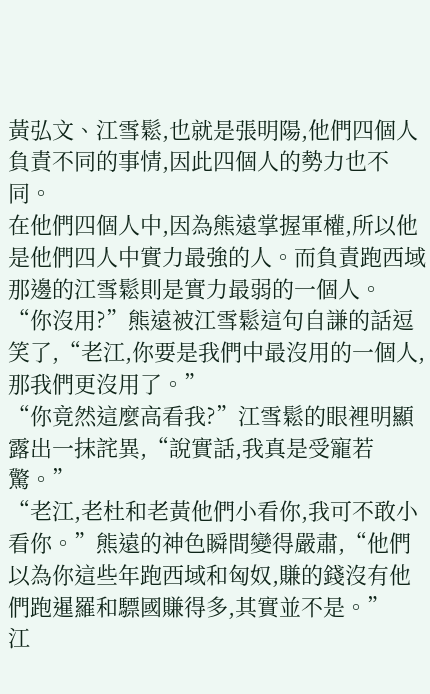黃弘文、江雪鬆,也就是張明陽,他們四個人負責不同的事情,因此四個人的勢力也不同。
在他們四個人中,因為熊遠掌握軍權,所以他是他們四人中實力最強的人。而負責跑西域那邊的江雪鬆則是實力最弱的一個人。
“你沒用?”熊遠被江雪鬆這句自謙的話逗笑了,“老江,你要是我們中最沒用的一個人,那我們更沒用了。”
“你竟然這麼高看我?”江雪鬆的眼裡明顯露出一抹詫異,“說實話,我真是受寵若驚。”
“老江,老杜和老黃他們小看你,我可不敢小看你。”熊遠的神色瞬間變得嚴肅,“他們以為你這些年跑西域和匈奴,賺的錢沒有他們跑暹羅和驃國賺得多,其實並不是。”
江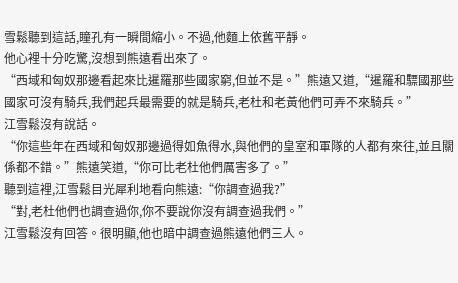雪鬆聽到這話,瞳孔有一瞬間縮小。不過,他麵上依舊平靜。
他心裡十分吃驚,沒想到熊遠看出來了。
“西域和匈奴那邊看起來比暹羅那些國家窮,但並不是。”熊遠又道,“暹羅和驃國那些國家可沒有騎兵,我們起兵最需要的就是騎兵,老杜和老黃他們可弄不來騎兵。”
江雪鬆沒有說話。
“你這些年在西域和匈奴那邊過得如魚得水,與他們的皇室和軍隊的人都有來往,並且關係都不錯。”熊遠笑道,“你可比老杜他們厲害多了。”
聽到這裡,江雪鬆目光犀利地看向熊遠:“你調查過我?”
“對,老杜他們也調查過你,你不要說你沒有調查過我們。”
江雪鬆沒有回答。很明顯,他也暗中調查過熊遠他們三人。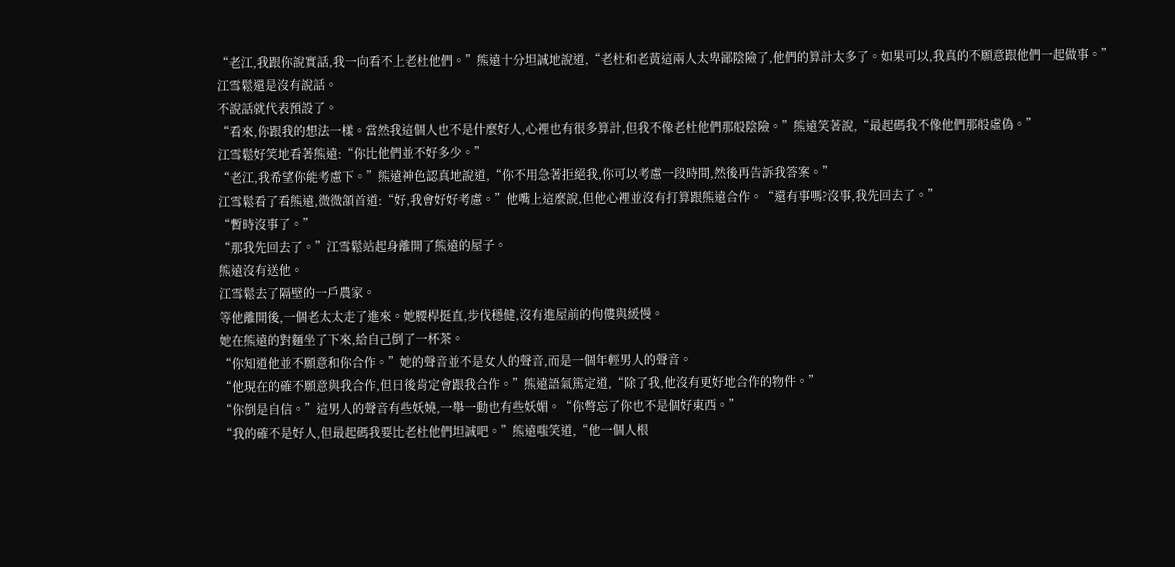“老江,我跟你說實話,我一向看不上老杜他們。”熊遠十分坦誠地說道,“老杜和老黃這兩人太卑鄙陰險了,他們的算計太多了。如果可以,我真的不願意跟他們一起做事。”
江雪鬆還是沒有說話。
不說話就代表預設了。
“看來,你跟我的想法一樣。當然我這個人也不是什麼好人,心裡也有很多算計,但我不像老杜他們那般陰險。”熊遠笑著說,“最起碼我不像他們那般虛偽。”
江雪鬆好笑地看著熊遠:“你比他們並不好多少。”
“老江,我希望你能考慮下。”熊遠神色認真地說道,“你不用急著拒絕我,你可以考慮一段時間,然後再告訴我答案。”
江雪鬆看了看熊遠,微微頷首道:“好,我會好好考慮。”他嘴上這麼說,但他心裡並沒有打算跟熊遠合作。“還有事嗎?沒事,我先回去了。”
“暫時沒事了。”
“那我先回去了。”江雪鬆站起身離開了熊遠的屋子。
熊遠沒有送他。
江雪鬆去了隔壁的一戶農家。
等他離開後,一個老太太走了進來。她腰桿挺直,步伐穩健,沒有進屋前的佝僂與緩慢。
她在熊遠的對麵坐了下來,給自己倒了一杯茶。
“你知道他並不願意和你合作。”她的聲音並不是女人的聲音,而是一個年輕男人的聲音。
“他現在的確不願意與我合作,但日後肯定會跟我合作。”熊遠語氣篤定道,“除了我,他沒有更好地合作的物件。”
“你倒是自信。”這男人的聲音有些妖嬈,一舉一動也有些妖媚。“你彆忘了你也不是個好東西。”
“我的確不是好人,但最起碼我要比老杜他們坦誠吧。”熊遠嗤笑道,“他一個人根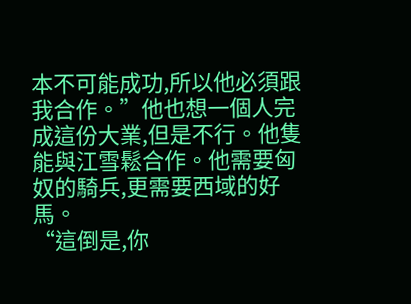本不可能成功,所以他必須跟我合作。”他也想一個人完成這份大業,但是不行。他隻能與江雪鬆合作。他需要匈奴的騎兵,更需要西域的好馬。
“這倒是,你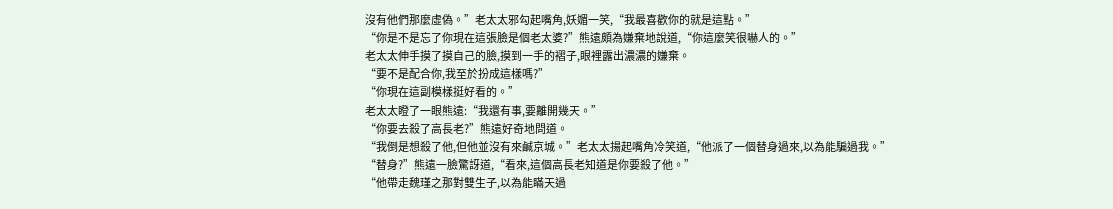沒有他們那麼虛偽。”老太太邪勾起嘴角,妖媚一笑,“我最喜歡你的就是這點。”
“你是不是忘了你現在這張臉是個老太婆?”熊遠頗為嫌棄地說道,“你這麼笑很嚇人的。”
老太太伸手摸了摸自己的臉,摸到一手的褶子,眼裡露出濃濃的嫌棄。
“要不是配合你,我至於扮成這樣嗎?”
“你現在這副模樣挺好看的。”
老太太瞪了一眼熊遠:“我還有事,要離開幾天。”
“你要去殺了高長老?”熊遠好奇地問道。
“我倒是想殺了他,但他並沒有來鹹京城。”老太太揚起嘴角冷笑道,“他派了一個替身過來,以為能騙過我。”
“替身?”熊遠一臉驚訝道,“看來,這個高長老知道是你要殺了他。”
“他帶走魏瑾之那對雙生子,以為能瞞天過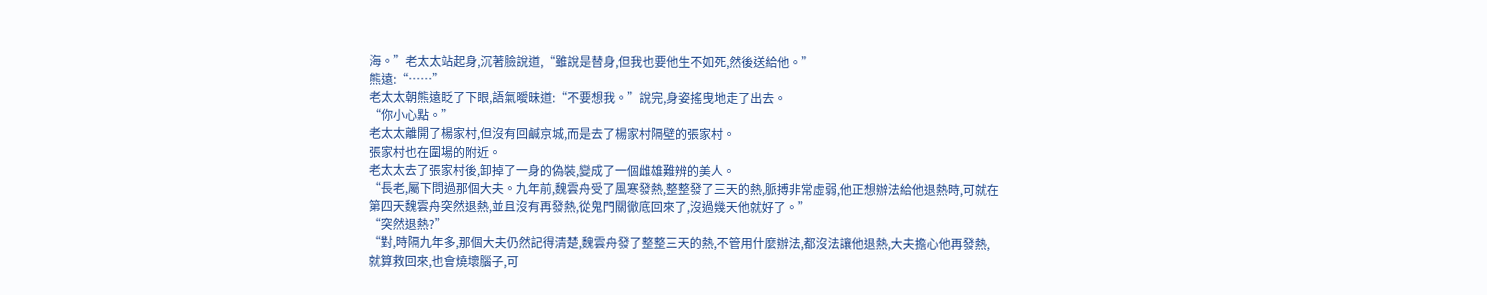海。”老太太站起身,沉著臉說道,“雖說是替身,但我也要他生不如死,然後送給他。”
熊遠:“……”
老太太朝熊遠眨了下眼,語氣曖昧道:“不要想我。”說完,身姿搖曳地走了出去。
“你小心點。”
老太太離開了楊家村,但沒有回鹹京城,而是去了楊家村隔壁的張家村。
張家村也在圍場的附近。
老太太去了張家村後,卸掉了一身的偽裝,變成了一個雌雄難辨的美人。
“長老,屬下問過那個大夫。九年前,魏雲舟受了風寒發熱,整整發了三天的熱,脈搏非常虛弱,他正想辦法給他退熱時,可就在第四天魏雲舟突然退熱,並且沒有再發熱,從鬼門關徹底回來了,沒過幾天他就好了。”
“突然退熱?”
“對,時隔九年多,那個大夫仍然記得清楚,魏雲舟發了整整三天的熱,不管用什麼辦法,都沒法讓他退熱,大夫擔心他再發熱,就算救回來,也會燒壞腦子,可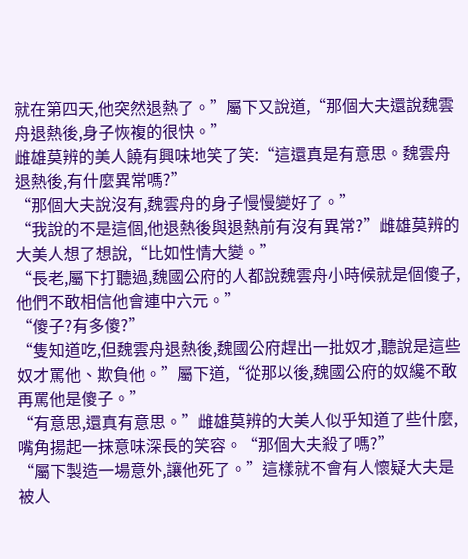就在第四天,他突然退熱了。”屬下又說道,“那個大夫還說魏雲舟退熱後,身子恢複的很快。”
雌雄莫辨的美人饒有興味地笑了笑:“這還真是有意思。魏雲舟退熱後,有什麼異常嗎?”
“那個大夫說沒有,魏雲舟的身子慢慢變好了。”
“我說的不是這個,他退熱後與退熱前有沒有異常?”雌雄莫辨的大美人想了想說,“比如性情大變。”
“長老,屬下打聽過,魏國公府的人都說魏雲舟小時候就是個傻子,他們不敢相信他會連中六元。”
“傻子?有多傻?”
“隻知道吃,但魏雲舟退熱後,魏國公府趕出一批奴才,聽說是這些奴才罵他、欺負他。”屬下道,“從那以後,魏國公府的奴纔不敢再罵他是傻子。”
“有意思,還真有意思。”雌雄莫辨的大美人似乎知道了些什麼,嘴角揚起一抹意味深長的笑容。“那個大夫殺了嗎?”
“屬下製造一場意外,讓他死了。”這樣就不會有人懷疑大夫是被人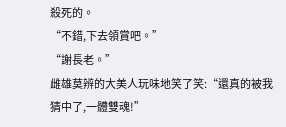殺死的。
“不錯,下去領賞吧。”
“謝長老。”
雌雄莫辨的大美人玩味地笑了笑:“還真的被我猜中了,一體雙魂!”